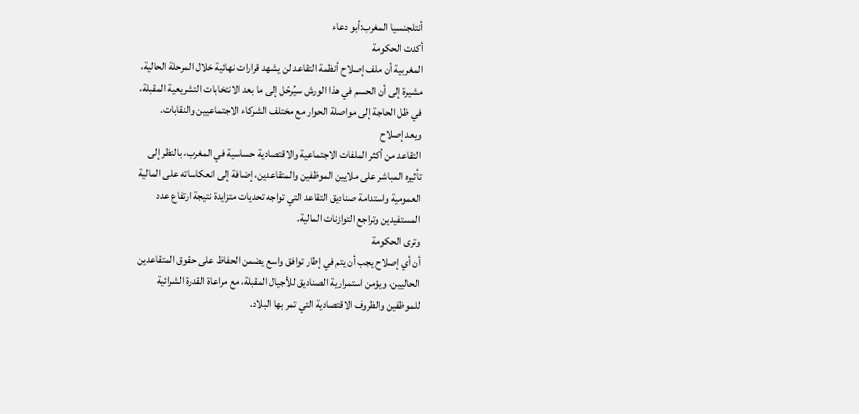أنتلجنسيا المغرب:أبو دعاء
أكدت الحكومة
المغربية أن ملف إصلاح أنظمة التقاعد لن يشهد قرارات نهائية خلال المرحلة الحالية،
مشيرة إلى أن الحسم في هذا الورش سيُرحّل إلى ما بعد الانتخابات التشريعية المقبلة،
في ظل الحاجة إلى مواصلة الحوار مع مختلف الشركاء الاجتماعيين والنقابات.
ويعد إصلاح
التقاعد من أكثر الملفات الاجتماعية والاقتصادية حساسية في المغرب، بالنظر إلى
تأثيره المباشر على ملايين الموظفين والمتقاعدين، إضافة إلى انعكاساته على المالية
العمومية واستدامة صناديق التقاعد التي تواجه تحديات متزايدة نتيجة ارتفاع عدد
المستفيدين وتراجع التوازنات المالية.
وترى الحكومة
أن أي إصلاح يجب أن يتم في إطار توافق واسع يضمن الحفاظ على حقوق المتقاعدين
الحاليين، ويؤمن استمرارية الصناديق للأجيال المقبلة، مع مراعاة القدرة الشرائية
للموظفين والظروف الاقتصادية التي تمر بها البلاد.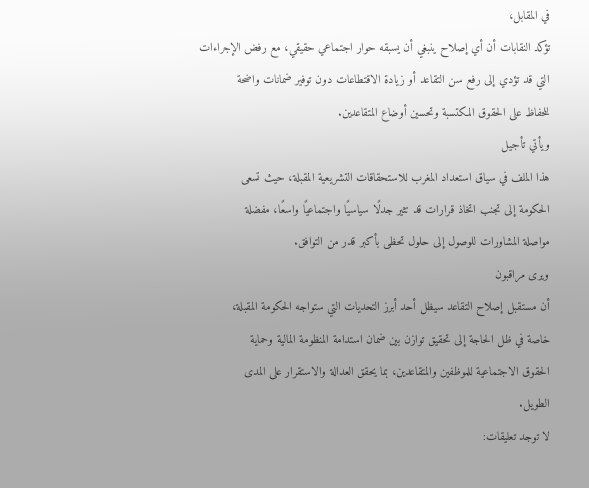في المقابل،
تؤكد النقابات أن أي إصلاح ينبغي أن يسبقه حوار اجتماعي حقيقي، مع رفض الإجراءات
التي قد تؤدي إلى رفع سن التقاعد أو زيادة الاقتطاعات دون توفير ضمانات واضحة
للحفاظ على الحقوق المكتسبة وتحسين أوضاع المتقاعدين.
ويأتي تأجيل
هذا الملف في سياق استعداد المغرب للاستحقاقات التشريعية المقبلة، حيث تسعى
الحكومة إلى تجنب اتخاذ قرارات قد تثير جدلًا سياسيًا واجتماعيًا واسعًا، مفضلة
مواصلة المشاورات للوصول إلى حلول تحظى بأكبر قدر من التوافق.
ويرى مراقبون
أن مستقبل إصلاح التقاعد سيظل أحد أبرز التحديات التي ستواجه الحكومة المقبلة،
خاصة في ظل الحاجة إلى تحقيق توازن بين ضمان استدامة المنظومة المالية وحماية
الحقوق الاجتماعية للموظفين والمتقاعدين، بما يحقق العدالة والاستقرار على المدى
الطويل.
لا توجد تعليقات: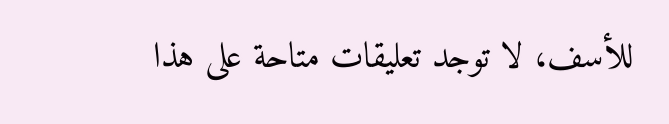للأسف، لا توجد تعليقات متاحة على هذا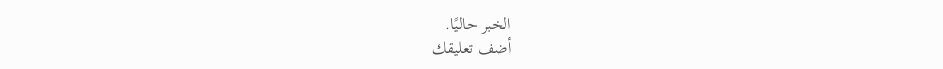الخبر حاليًا.
أضف تعليقك